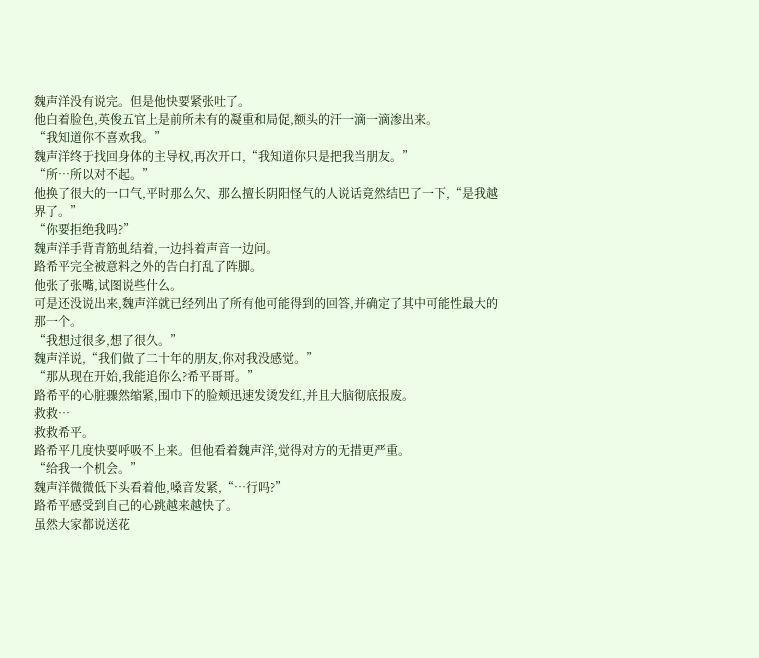魏声洋没有说完。但是他快要紧张吐了。
他白着脸色,英俊五官上是前所未有的凝重和局促,额头的汗一滴一滴渗出来。
“我知道你不喜欢我。”
魏声洋终于找回身体的主导权,再次开口,“我知道你只是把我当朋友。”
“所…所以对不起。”
他换了很大的一口气,平时那么欠、那么擅长阴阳怪气的人说话竟然结巴了一下,“是我越界了。”
“你要拒绝我吗?”
魏声洋手背青筋虬结着,一边抖着声音一边问。
路希平完全被意料之外的告白打乱了阵脚。
他张了张嘴,试图说些什么。
可是还没说出来,魏声洋就已经列出了所有他可能得到的回答,并确定了其中可能性最大的那一个。
“我想过很多,想了很久。”
魏声洋说,“我们做了二十年的朋友,你对我没感觉。”
“那从现在开始,我能追你么?希平哥哥。”
路希平的心脏骤然缩紧,围巾下的脸颊迅速发烫发红,并且大脑彻底报废。
救救…
救救希平。
路希平几度快要呼吸不上来。但他看着魏声洋,觉得对方的无措更严重。
“给我一个机会。”
魏声洋微微低下头看着他,嗓音发紧,“…行吗?”
路希平感受到自己的心跳越来越快了。
虽然大家都说送花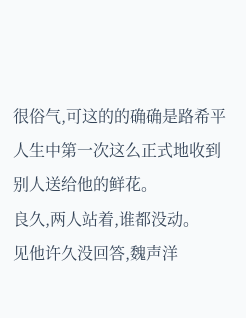很俗气,可这的的确确是路希平人生中第一次这么正式地收到别人送给他的鲜花。
良久,两人站着,谁都没动。
见他许久没回答,魏声洋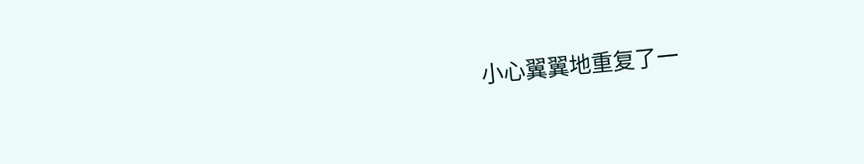小心翼翼地重复了一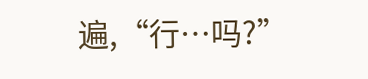遍,“行…吗?”